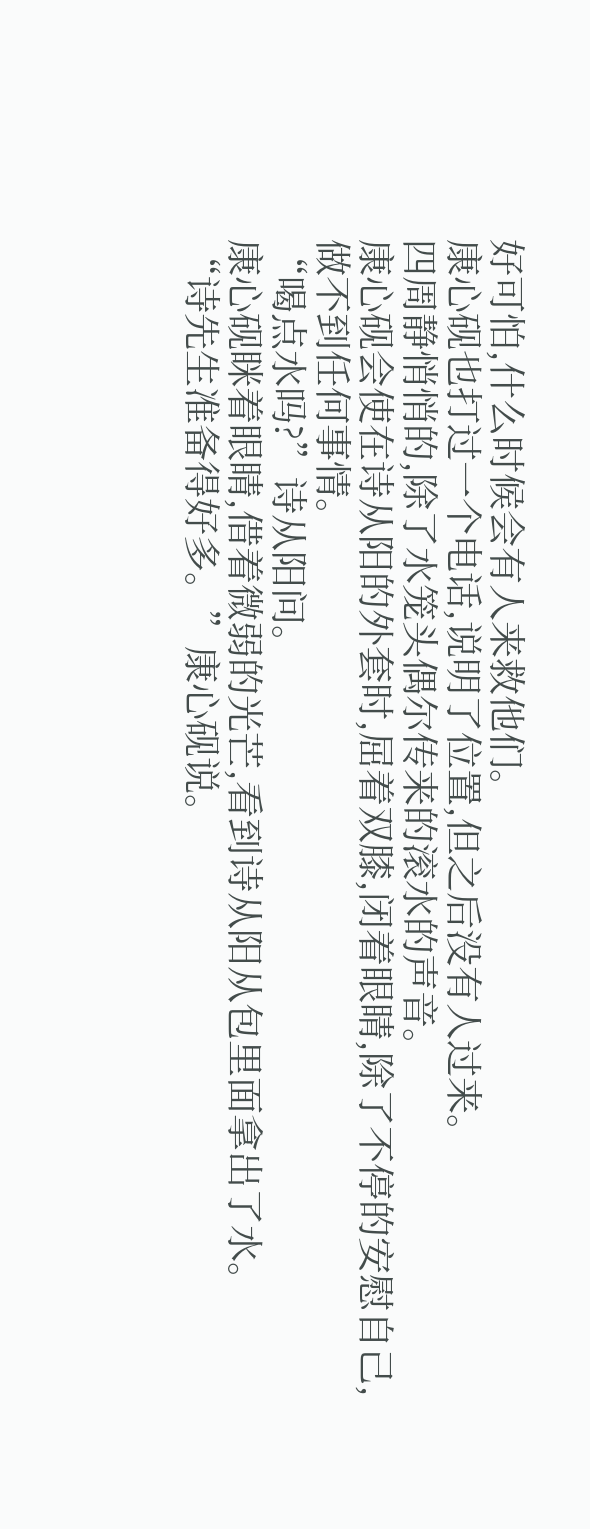好可怕,什么时候会有人来救他们。
康心砚也打过一个电话,说明了位置,但之后没有人过来。
四周静悄悄的,除了水笼头偶尔传来的滚水的声音。
康心砚会使在诗从阳的外套时,屈着双膝,闭着眼睛,除了不停的安慰自己,做不到任何事情。
“喝点水吗?”诗从阳问。
康心砚眯着眼睛,借着微弱的光芒,看到诗从阳从包里面拿出了水。
“诗先生准备得好多。”康心砚说。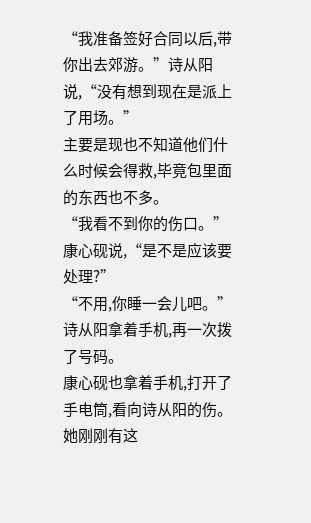“我准备签好合同以后,带你出去郊游。”诗从阳说,“没有想到现在是派上了用场。”
主要是现也不知道他们什么时候会得救,毕竟包里面的东西也不多。
“我看不到你的伤口。”康心砚说,“是不是应该要处理?”
“不用,你睡一会儿吧。”诗从阳拿着手机,再一次拨了号码。
康心砚也拿着手机,打开了手电筒,看向诗从阳的伤。
她刚刚有这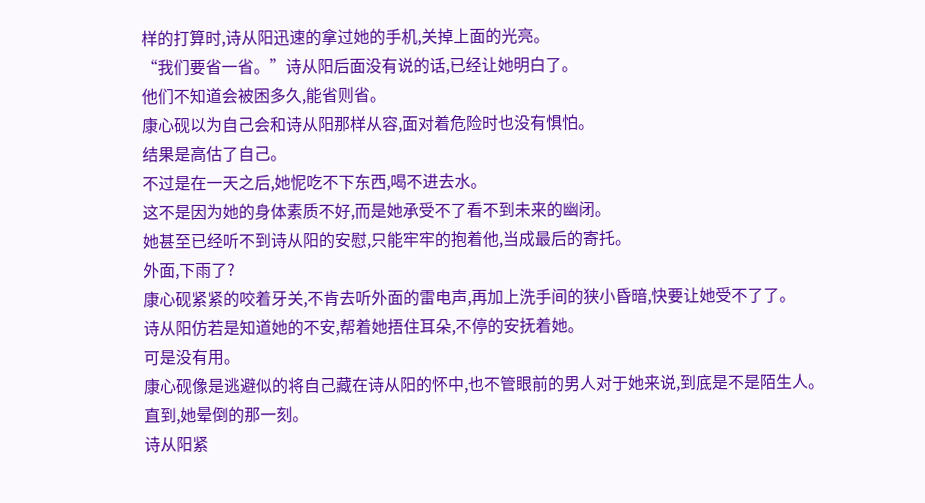样的打算时,诗从阳迅速的拿过她的手机,关掉上面的光亮。
“我们要省一省。”诗从阳后面没有说的话,已经让她明白了。
他们不知道会被困多久,能省则省。
康心砚以为自己会和诗从阳那样从容,面对着危险时也没有惧怕。
结果是高估了自己。
不过是在一天之后,她怩吃不下东西,喝不进去水。
这不是因为她的身体素质不好,而是她承受不了看不到未来的幽闭。
她甚至已经听不到诗从阳的安慰,只能牢牢的抱着他,当成最后的寄托。
外面,下雨了?
康心砚紧紧的咬着牙关,不肯去听外面的雷电声,再加上洗手间的狭小昏暗,快要让她受不了了。
诗从阳仿若是知道她的不安,帮着她捂住耳朵,不停的安抚着她。
可是没有用。
康心砚像是逃避似的将自己藏在诗从阳的怀中,也不管眼前的男人对于她来说,到底是不是陌生人。
直到,她晕倒的那一刻。
诗从阳紧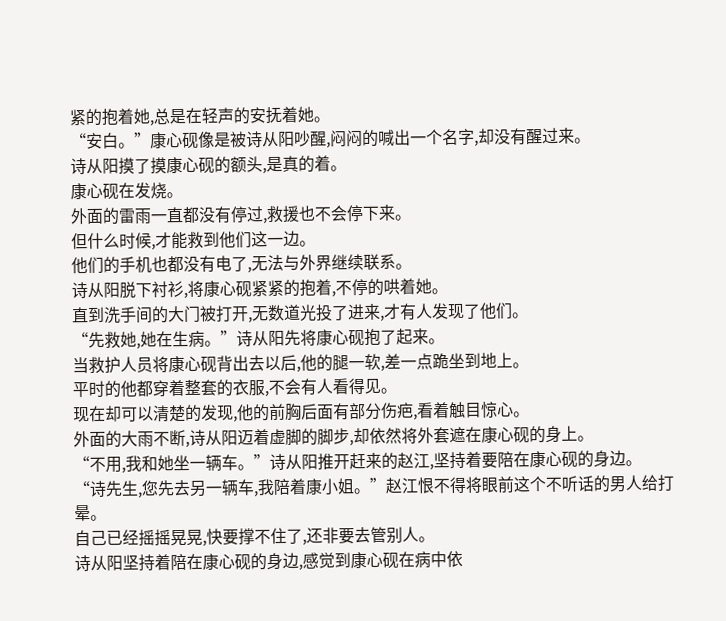紧的抱着她,总是在轻声的安抚着她。
“安白。”康心砚像是被诗从阳吵醒,闷闷的喊出一个名字,却没有醒过来。
诗从阳摸了摸康心砚的额头,是真的着。
康心砚在发烧。
外面的雷雨一直都没有停过,救援也不会停下来。
但什么时候,才能救到他们这一边。
他们的手机也都没有电了,无法与外界继续联系。
诗从阳脱下衬衫,将康心砚紧紧的抱着,不停的哄着她。
直到洗手间的大门被打开,无数道光投了进来,才有人发现了他们。
“先救她,她在生病。”诗从阳先将康心砚抱了起来。
当救护人员将康心砚背出去以后,他的腿一软,差一点跪坐到地上。
平时的他都穿着整套的衣服,不会有人看得见。
现在却可以清楚的发现,他的前胸后面有部分伤疤,看着触目惊心。
外面的大雨不断,诗从阳迈着虚脚的脚步,却依然将外套遮在康心砚的身上。
“不用,我和她坐一辆车。”诗从阳推开赶来的赵江,坚持着要陪在康心砚的身边。
“诗先生,您先去另一辆车,我陪着康小姐。”赵江恨不得将眼前这个不听话的男人给打晕。
自己已经摇摇晃晃,快要撑不住了,还非要去管别人。
诗从阳坚持着陪在康心砚的身边,感觉到康心砚在病中依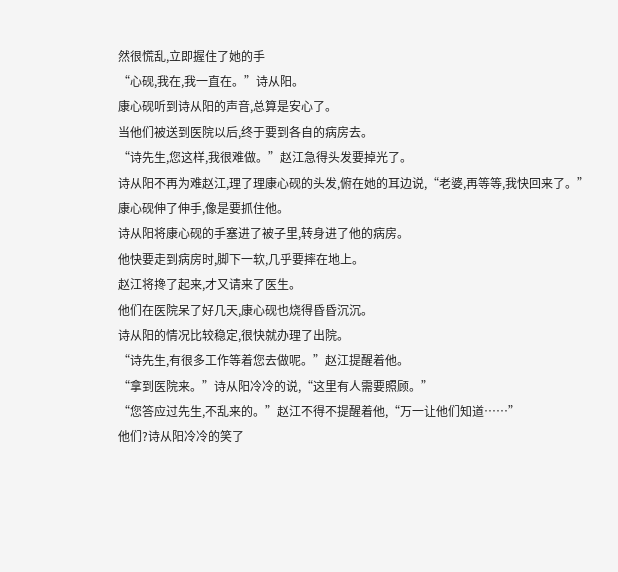然很慌乱,立即握住了她的手
“心砚,我在,我一直在。”诗从阳。
康心砚听到诗从阳的声音,总算是安心了。
当他们被送到医院以后,终于要到各自的病房去。
“诗先生,您这样,我很难做。”赵江急得头发要掉光了。
诗从阳不再为难赵江,理了理康心砚的头发,俯在她的耳边说,“老婆,再等等,我快回来了。”
康心砚伸了伸手,像是要抓住他。
诗从阳将康心砚的手塞进了被子里,转身进了他的病房。
他快要走到病房时,脚下一软,几乎要摔在地上。
赵江将搀了起来,才又请来了医生。
他们在医院呆了好几天,康心砚也烧得昏昏沉沉。
诗从阳的情况比较稳定,很快就办理了出院。
“诗先生,有很多工作等着您去做呢。”赵江提醒着他。
“拿到医院来。”诗从阳冷冷的说,“这里有人需要照顾。”
“您答应过先生,不乱来的。”赵江不得不提醒着他,“万一让他们知道……”
他们?诗从阳冷冷的笑了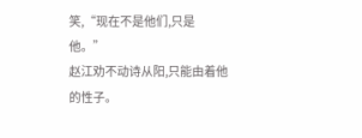笑,“现在不是他们,只是他。”
赵江劝不动诗从阳,只能由着他的性子。